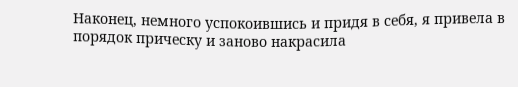Наконец, немного успокоившись и придя в себя, я привела в порядок прическу и заново накрасила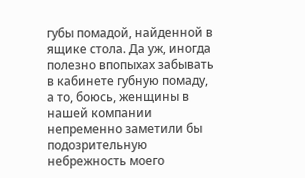губы помадой, найденной в ящике стола. Да уж, иногда полезно впопыхах забывать в кабинете губную помаду, а то, боюсь, женщины в нашей компании непременно заметили бы подозрительную небрежность моего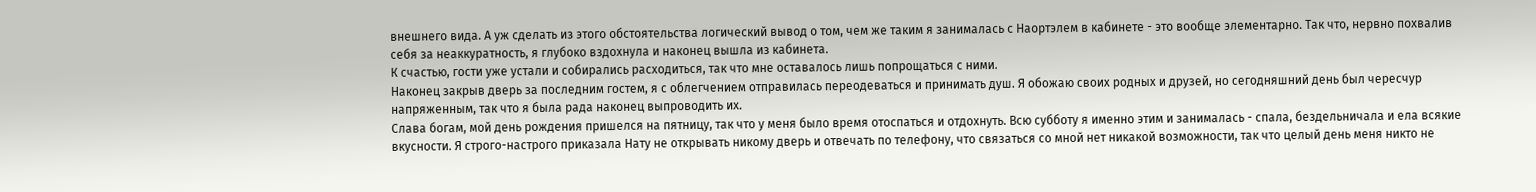внешнего вида. А уж сделать из этого обстоятельства логический вывод о том, чем же таким я занималась с Наортэлем в кабинете - это вообще элементарно. Так что, нервно похвалив себя за неаккуратность, я глубоко вздохнула и наконец вышла из кабинета.
К счастью, гости уже устали и собирались расходиться, так что мне оставалось лишь попрощаться с ними.
Наконец закрыв дверь за последним гостем, я с облегчением отправилась переодеваться и принимать душ. Я обожаю своих родных и друзей, но сегодняшний день был чересчур напряженным, так что я была рада наконец выпроводить их.
Слава богам, мой день рождения пришелся на пятницу, так что у меня было время отоспаться и отдохнуть. Всю субботу я именно этим и занималась - спала, бездельничала и ела всякие вкусности. Я строго-настрого приказала Нату не открывать никому дверь и отвечать по телефону, что связаться со мной нет никакой возможности, так что целый день меня никто не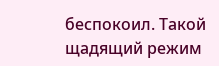беспокоил. Такой щадящий режим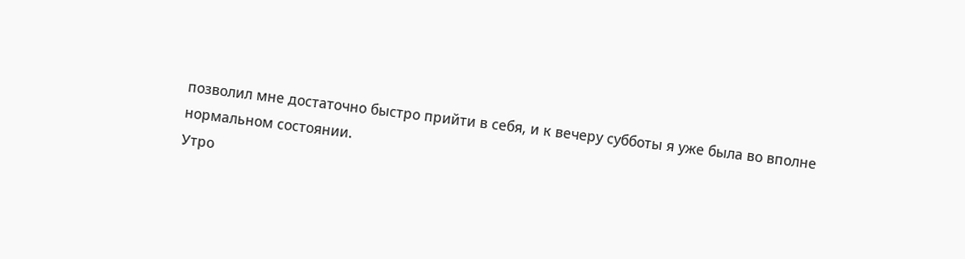позволил мне достаточно быстро прийти в себя, и к вечеру субботы я уже была во вполне нормальном состоянии.
Утро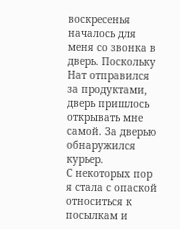воскресенья началось для меня со звонка в дверь. Поскольку Нат отправился за продуктами, дверь пришлось открывать мне самой. За дверью обнаружился курьер.
С некоторых пор я стала с опаской относиться к посылкам и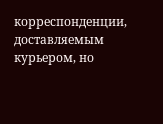корреспонденции, доставляемым курьером, но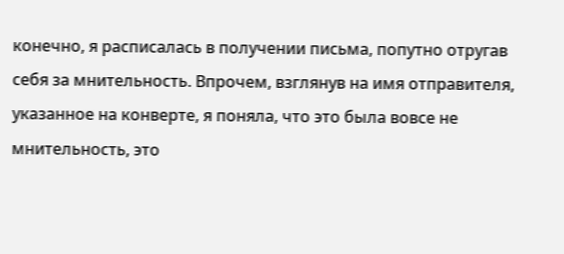конечно, я расписалась в получении письма, попутно отругав себя за мнительность. Впрочем, взглянув на имя отправителя, указанное на конверте, я поняла, что это была вовсе не мнительность, это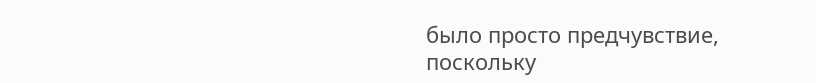было просто предчувствие, поскольку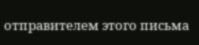отправителем этого письма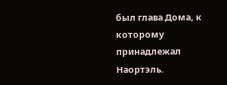был глава Дома, к которому принадлежал Наортэль.